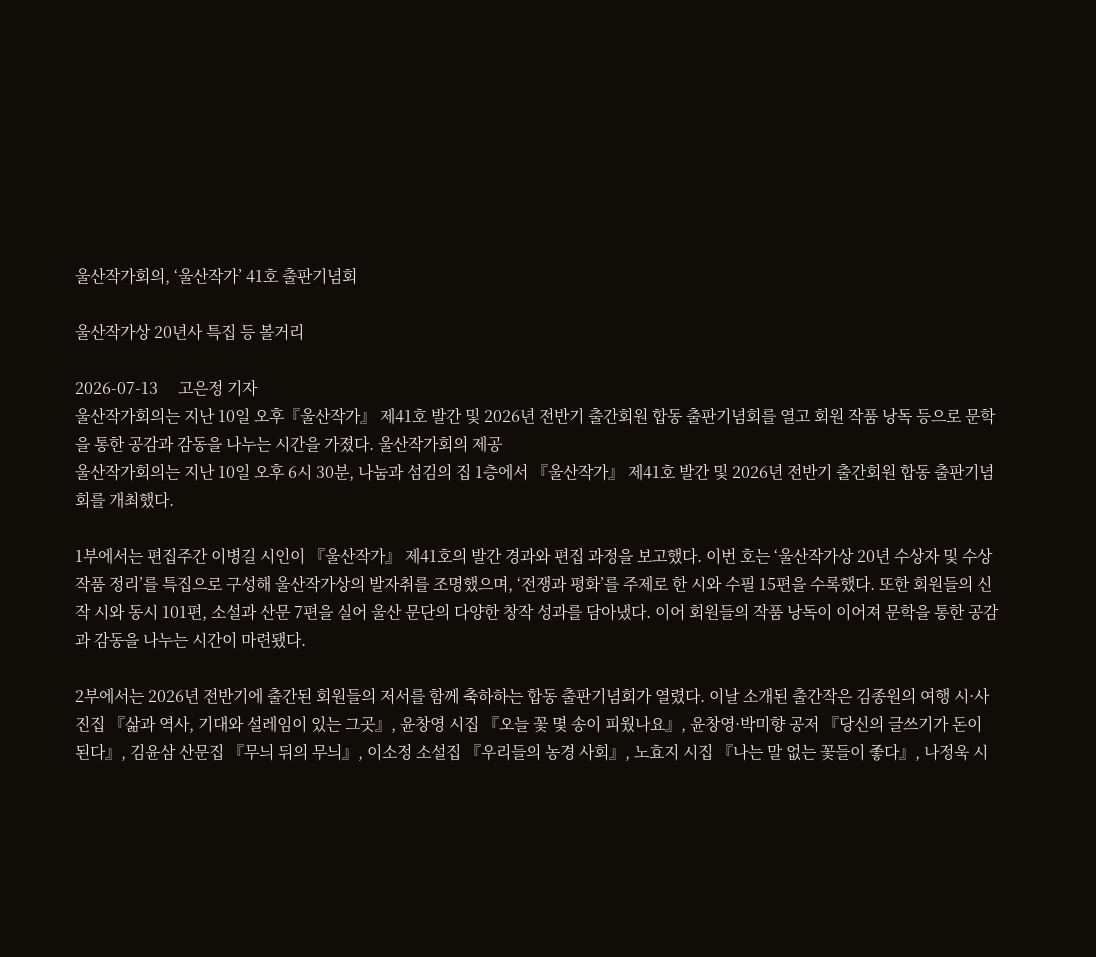울산작가회의, ‘울산작가’ 41호 출판기념회

울산작가상 20년사 특집 등 볼거리

2026-07-13     고은정 기자
울산작가회의는 지난 10일 오후『울산작가』 제41호 발간 및 2026년 전반기 출간회원 합동 출판기념회를 열고 회원 작품 낭독 등으로 문학을 통한 공감과 감동을 나누는 시간을 가졌다. 울산작가회의 제공
울산작가회의는 지난 10일 오후 6시 30분, 나눔과 섬김의 집 1층에서 『울산작가』 제41호 발간 및 2026년 전반기 출간회원 합동 출판기념회를 개최했다.

1부에서는 편집주간 이병길 시인이 『울산작가』 제41호의 발간 경과와 편집 과정을 보고했다. 이번 호는 ‘울산작가상 20년 수상자 및 수상 작품 정리’를 특집으로 구성해 울산작가상의 발자취를 조명했으며, ‘전쟁과 평화’를 주제로 한 시와 수필 15편을 수록했다. 또한 회원들의 신작 시와 동시 101편, 소설과 산문 7편을 실어 울산 문단의 다양한 창작 성과를 담아냈다. 이어 회원들의 작품 낭독이 이어져 문학을 통한 공감과 감동을 나누는 시간이 마련됐다.

2부에서는 2026년 전반기에 출간된 회원들의 저서를 함께 축하하는 합동 출판기념회가 열렸다. 이날 소개된 출간작은 김종원의 여행 시·사진집 『삶과 역사, 기대와 설레임이 있는 그곳』, 윤창영 시집 『오늘 꽃 몇 송이 피웠나요』, 윤창영·박미향 공저 『당신의 글쓰기가 돈이 된다』, 김윤삼 산문집 『무늬 뒤의 무늬』, 이소정 소설집 『우리들의 농경 사회』, 노효지 시집 『나는 말 없는 꽃들이 좋다』, 나정욱 시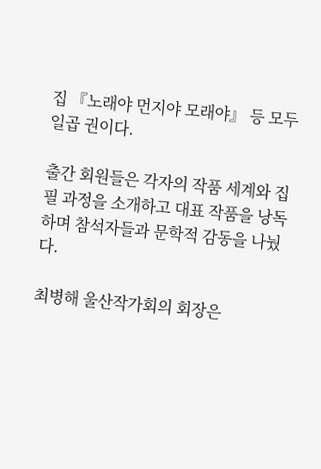집 『노래야 먼지야 모래야』 등 모두 일곱 권이다.

출간 회원들은 각자의 작품 세계와 집필 과정을 소개하고 대표 작품을 낭독하며 참석자들과 문학적 감동을 나눴다.

최병해 울산작가회의 회장은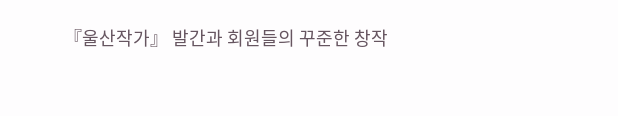『울산작가』 발간과 회원들의 꾸준한 창작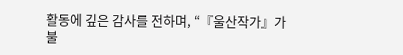활동에 깊은 감사를 전하며, “『울산작가』가 불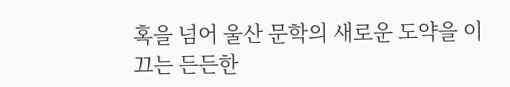혹을 넘어 울산 문학의 새로운 도약을 이끄는 든든한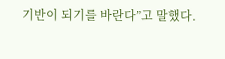기반이 되기를 바란다”고 말했다.